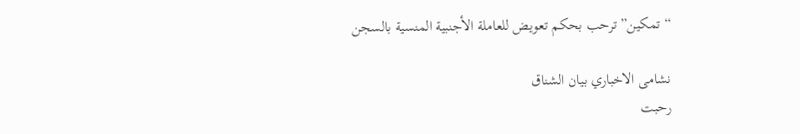“تمكين” ترحب بحكم تعويض للعاملة الأجنبية المنسية بالسجن

نشامى الاخباري بيان الشناق
رحبت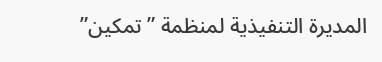المديرة التنفيذية لمنظمة ” تمكين”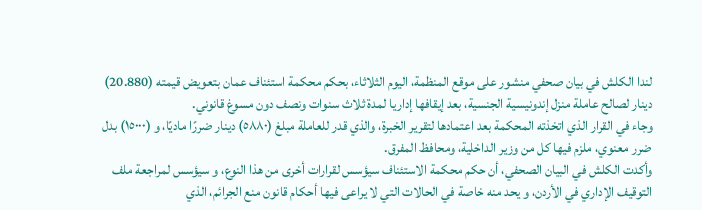لندا الكلش في بيان صحفي منشور على موقع المنظمة، اليوم الثلاثاء، بحكم محكمة استئناف عمان بتعويض قيمته (20.880) دينار لصالح عاملة منزل إندونيسية الجنسية، بعد إيقافها إداريا لمدة ثلاث سنوات ونصف دون مسوغ قانوني.
وجاء في القرار الذي اتخذته المحكمة بعد اعتمادها لتقرير الخبرة، والذي قدر للعاملة مبلغ (٥٨٨٠) دينار ضررًا ماديًا، و (١٥٠٠٠) بدل ضرر معنوي، ملزم فيها كل من وزير الداخلية، ومحافظ المفرق.
وأكدت الكلش في البيان الصحفي، أن حكم محكمة الاستئناف سيؤسس لقرارات أخرى من هذا النوع، و سيؤسس لمراجعة ملف التوقيف الإداري في الأردن، و يحد منه خاصة في الحالات التي لا يراعى فيها أحكام قانون منع الجرائم، الذي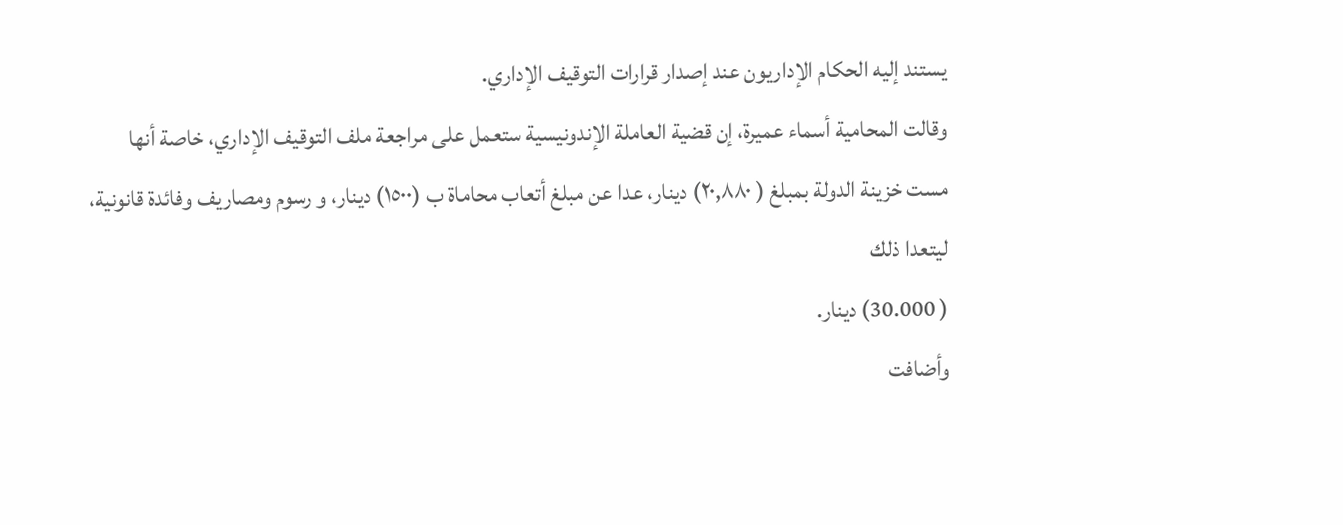يستند إليه الحكام الإداريون عند إصدار قرارات التوقيف الإداري.
وقالت المحامية أسماء عميرة، إن قضية العاملة الإندونيسية ستعمل على مراجعة ملف التوقيف الإداري، خاصة أنها مست خزينة الدولة بمبلغ ( ٢٠,٨٨٠) دينار، عدا عن مبلغ أتعاب محاماة ب (١٥٠٠) دينار، و رسوم ومصاريف وفائدة قانونية، ليتعدا ذلك
( 30.000) دينار.
وأضافت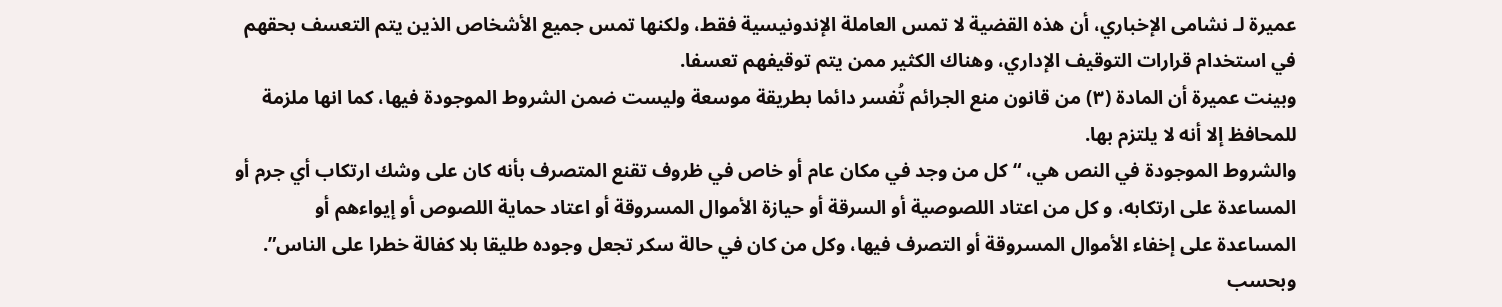عميرة لـ نشامى الإخباري، أن هذه القضية لا تمس العاملة الإندونيسية فقط، ولكنها تمس جميع الأشخاص الذين يتم التعسف بحقهم في استخدام قرارات التوقيف الإداري، وهناك الكثير ممن يتم توقيفهم تعسفا.
وبينت عميرة أن المادة (٣) من قانون منع الجرائم تُفسر دائما بطريقة موسعة وليست ضمن الشروط الموجودة فيها، كما انها ملزمة للمحافظ إلا أنه لا يلتزم بها.
والشروط الموجودة في النص هي، “كل من وجد في مكان عام أو خاص في ظروف تقنع المتصرف بأنه كان على وشك ارتكاب أي جرم أو المساعدة على ارتكابه، و كل من اعتاد اللصوصية أو السرقة أو حيازة الأموال المسروقة أو اعتاد حماية اللصوص أو إيواءهم أو المساعدة على إخفاء الأموال المسروقة أو التصرف فيها، وكل من كان في حالة سكر تجعل وجوده طليقا بلا كفالة خطرا على الناس”.
وبحسب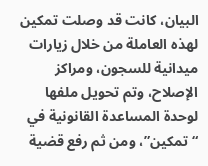البيان، كانت قد وصلت تمكين لهذه العاملة من خلال زيارات ميدانية للسجون، ومراكز الإصلاح، وتم تحويل ملفها لوحدة المساعدة القانونية في “تمكين”، ومن ثم رفع قضية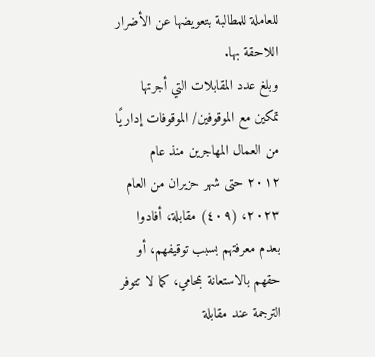للعاملة للمطالبة بتعويضها عن الأضرار اللاحقة بها.
وبلغ عدد المقابلات التي أجرتها تمكين مع الموقوفين/ الموقوفات إداريًا من العمال المهاجرين منذ عام ٢٠١٢ حتى شهر حزيران من العام ٢٠٢٣، (٤٠٩) مقابلة، أفادوا بعدم معرفتهم بسبب توقيفهم، أو حقهم بالاستعانة بمحامي، كما لا تتوفر الترجمة عند مقابلة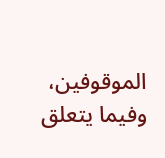الموقوفين، وفيما يتعلق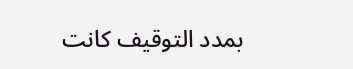بمدد التوقيف كانت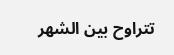تتراوح بين الشهر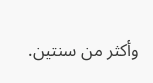وأكثر من سنتين.